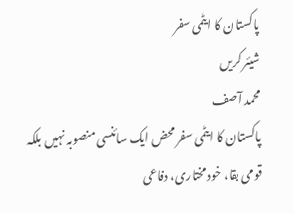پاکستان کا ایٹمی سفر
شیئر کریں
محمد آصف
پاکستان کا ایٹمی سفر محض ایک سائنسی منصوبہ نہیں بلکہ قومی بقا، خود مختاری، دفاعی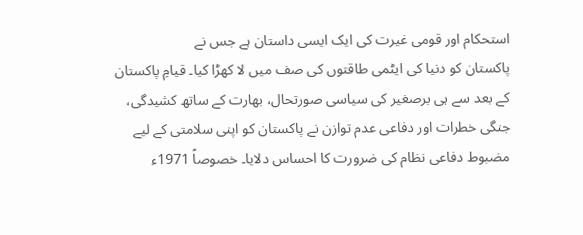استحکام اور قومی غیرت کی ایک ایسی داستان ہے جس نے
پاکستان کو دنیا کی ایٹمی طاقتوں کی صف میں لا کھڑا کیا۔ قیامِ پاکستان کے بعد سے ہی برصغیر کی سیاسی صورتحال، بھارت کے ساتھ کشیدگی،
جنگی خطرات اور دفاعی عدم توازن نے پاکستان کو اپنی سلامتی کے لیے مضبوط دفاعی نظام کی ضرورت کا احساس دلایا۔ خصوصاً 1971ء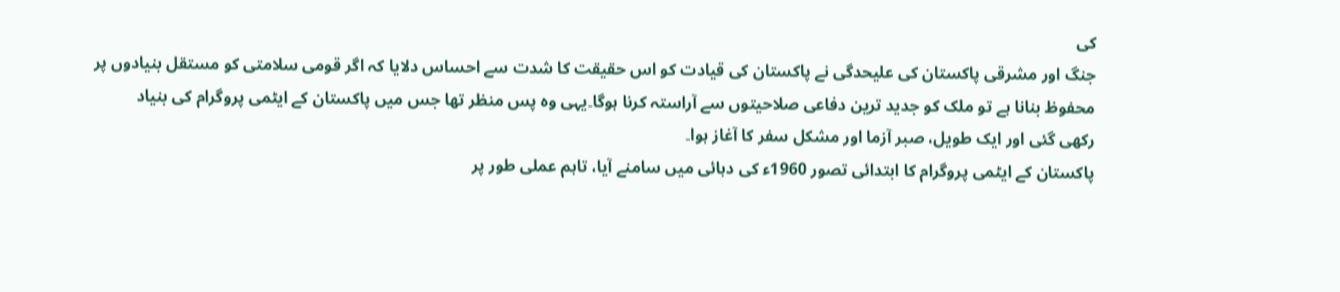کی
جنگ اور مشرقی پاکستان کی علیحدگی نے پاکستان کی قیادت کو اس حقیقت کا شدت سے احساس دلایا کہ اگر قومی سلامتی کو مستقل بنیادوں پر
محفوظ بنانا ہے تو ملک کو جدید ترین دفاعی صلاحیتوں سے آراستہ کرنا ہوگا۔یہی وہ پس منظر تھا جس میں پاکستان کے ایٹمی پروگرام کی بنیاد
رکھی گئی اور ایک طویل، صبر آزما اور مشکل سفر کا آغاز ہوا۔
پاکستان کے ایٹمی پروگرام کا ابتدائی تصور 1960ء کی دہائی میں سامنے آیا، تاہم عملی طور پر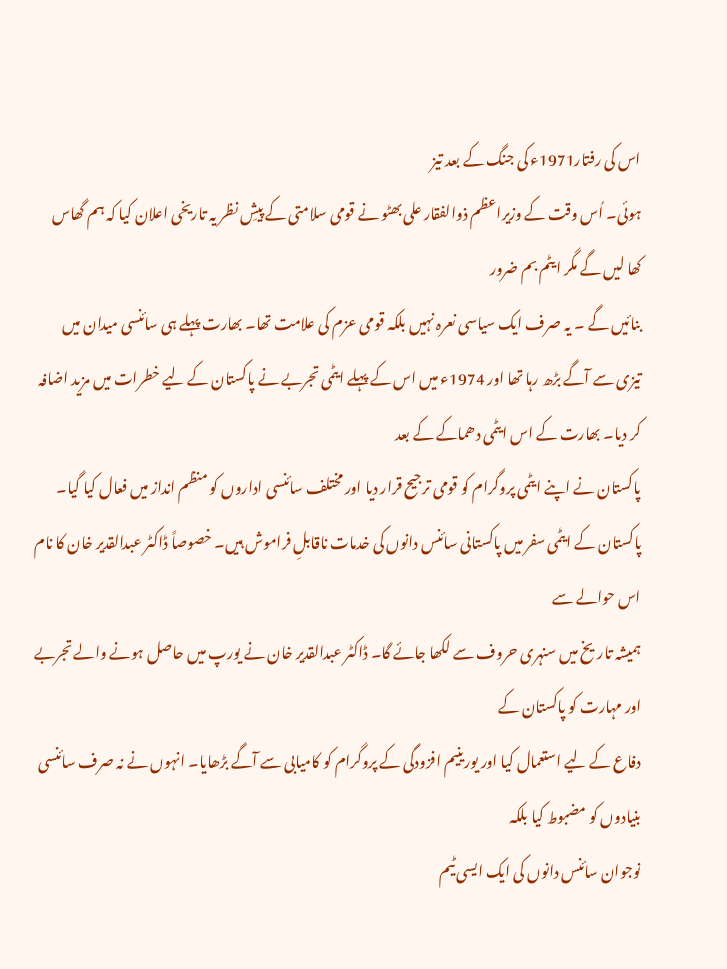اس کی رفتار1971ء کی جنگ کے بعد تیز
ہوئی۔ اُس وقت کے وزیراعظم ذوالفقار علی بھٹو نے قومی سلامتی کے پیشِ نظر یہ تاریخی اعلان کیا کہ ہم گھاس کھا لیں گے مگر ایٹم بم ضرور
بنائیں گے ۔ یہ صرف ایک سیاسی نعرہ نہیں بلکہ قومی عزم کی علامت تھا۔ بھارت پہلے ہی سائنسی میدان میں تیزی سے آگے بڑھ رہا تھا اور 1974ء میں اس کے پہلے ایٹمی تجربے نے پاکستان کے لیے خطرات میں مزید اضافہ کر دیا۔ بھارت کے اس ایٹمی دھماکے کے بعد
پاکستان نے اپنے ایٹمی پروگرام کو قومی ترجیح قرار دیا اور مختلف سائنسی اداروں کو منظم انداز میں فعال کیا گیا۔
پاکستان کے ایٹمی سفر میں پاکستانی سائنس دانوں کی خدمات ناقابلِ فراموش ہیں۔ خصوصاً ڈاکٹر عبدالقدیر خان کا نام اس حوالے سے
ہمیشہ تاریخ میں سنہری حروف سے لکھا جائے گا۔ ڈاکٹر عبدالقدیر خان نے یورپ میں حاصل ہونے والے تجربے اور مہارت کو پاکستان کے
دفاع کے لیے استعمال کیا اور یورینیم افزودگی کے پروگرام کو کامیابی سے آگے بڑھایا۔ انہوں نے نہ صرف سائنسی بنیادوں کو مضبوط کیا بلکہ
نوجوان سائنس دانوں کی ایک ایسی ٹیم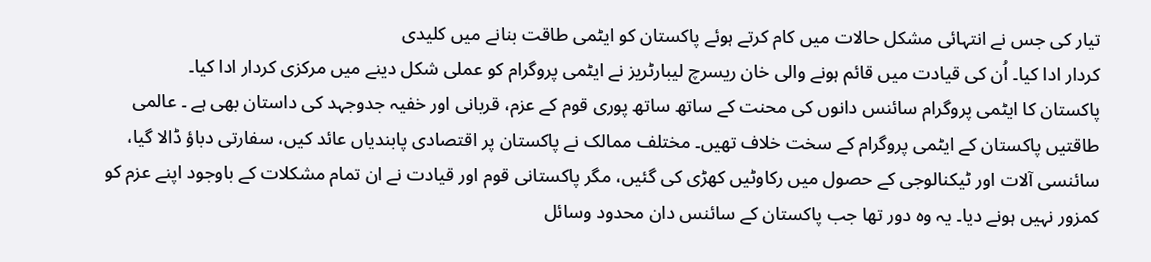تیار کی جس نے انتہائی مشکل حالات میں کام کرتے ہوئے پاکستان کو ایٹمی طاقت بنانے میں کلیدی
کردار ادا کیا۔ اُن کی قیادت میں قائم ہونے والی خان ریسرچ لیبارٹریز نے ایٹمی پروگرام کو عملی شکل دینے میں مرکزی کردار ادا کیا۔
پاکستان کا ایٹمی پروگرام سائنس دانوں کی محنت کے ساتھ ساتھ پوری قوم کے عزم، قربانی اور خفیہ جدوجہد کی داستان بھی ہے ۔ عالمی
طاقتیں پاکستان کے ایٹمی پروگرام کے سخت خلاف تھیں۔ مختلف ممالک نے پاکستان پر اقتصادی پابندیاں عائد کیں، سفارتی دباؤ ڈالا گیا،
سائنسی آلات اور ٹیکنالوجی کے حصول میں رکاوٹیں کھڑی کی گئیں، مگر پاکستانی قوم اور قیادت نے ان تمام مشکلات کے باوجود اپنے عزم کو
کمزور نہیں ہونے دیا۔ یہ وہ دور تھا جب پاکستان کے سائنس دان محدود وسائل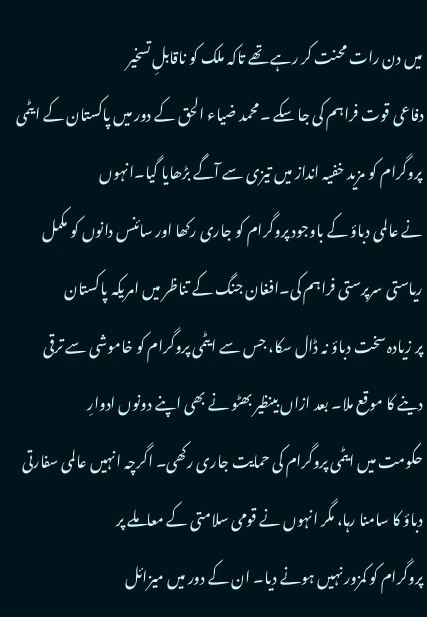میں دن رات محنت کر رہے تھے تاکہ ملک کو ناقابلِ تسخیر
دفاعی قوت فراہم کی جا سکے ۔محمد ضیاء الحق کے دور میں پاکستان کے ایٹمی پروگرام کو مزید خفیہ انداز میں تیزی سے آگے بڑھایا گیا۔انہوں
نے عالمی دباؤ کے باوجود پروگرام کو جاری رکھا اور سائنس دانوں کو مکمل ریاستی سرپرستی فراہم کی۔افغان جنگ کے تناظر میں امریکہ پاکستان
پر زیادہ سخت دباؤ نہ ڈال سکا، جس سے ایٹمی پروگرام کو خاموشی سے ترقی دینے کا موقع ملا۔ بعد ازاں بینظیر بھٹو نے بھی اپنے دونوں ادوارِ
حکومت میں ایٹمی پروگرام کی حمایت جاری رکھی۔ اگرچہ انہیں عالمی سفارتی دباؤ کا سامنا رہا، مگر انہوں نے قومی سلامتی کے معاملے پر
پروگرام کو کمزور نہیں ہونے دیا۔ ان کے دور میں میزائل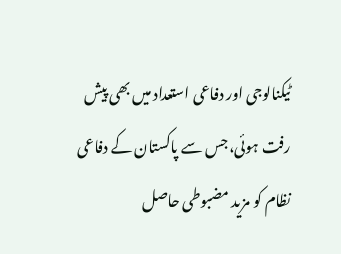ٹیکنالوجی اور دفاعی استعداد میں بھی پیش رفت ہوئی،جس سے پاکستان کے دفاعی
نظام کو مزید مضبوطی حاصل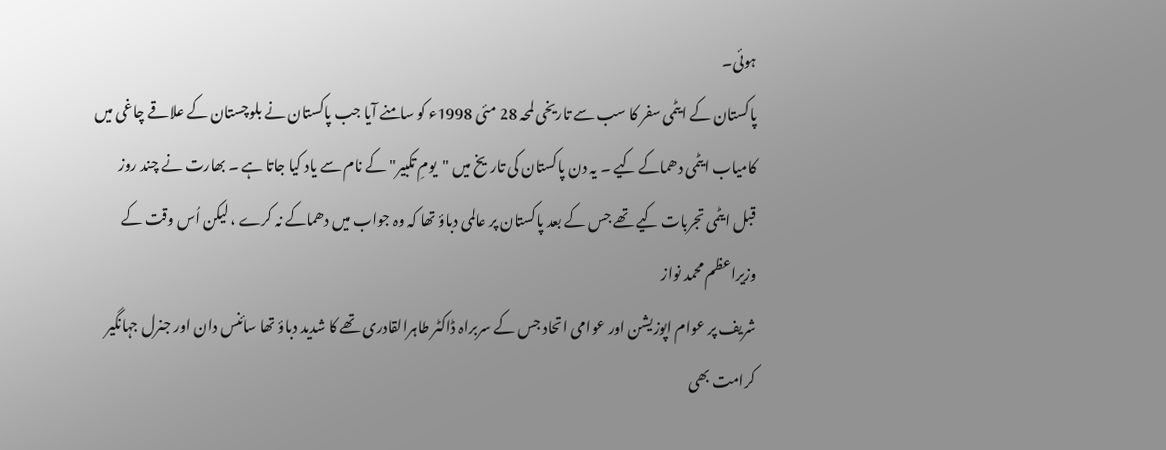ہوئی۔
پاکستان کے ایٹمی سفر کا سب سے تاریخی لمحہ 28 مئی 1998ء کو سامنے آیا جب پاکستان نے بلوچستان کے علاقے چاغی میں
کامیاب ایٹمی دھماکے کیے ۔ یہ دن پاکستان کی تاریخ میں "یومِ تکبیر"کے نام سے یاد کیا جاتا ہے ۔ بھارت نے چند روز
قبل ایٹمی تجربات کیے تھے جس کے بعد پاکستان پر عالمی دباؤ تھا کہ وہ جواب میں دھماکے نہ کرے ، لیکن اُس وقت کے وزیراعظم محمد نواز
شریف پر عوام اپوزیشن اور عوامی اتحاد جس کے سربراہ ڈاکٹر طاہرالقادری تھے کا شدید دباؤ تھا سائنس دان اور جنرل جہانگیر کرامت بھی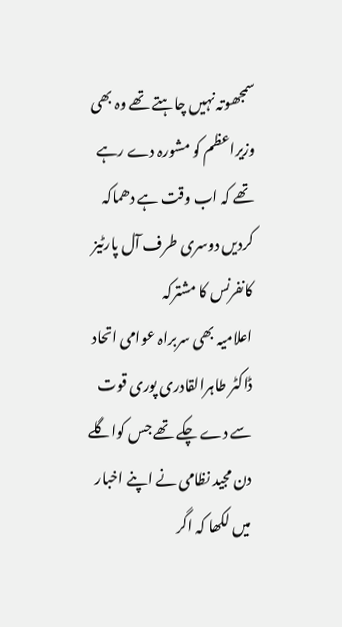سمجھوتہ نہیں چاہتے تھے وہ بھی وزیراعظم کو مشورہ دے رہے تھے کہ اب وقت ہے دھماکہ کردیں دوسری طرف آل پارٹیز کانفرنس کا مشترکہ
اعلامیہ بھی سربراہ عوامی اتحاد ڈاکٹر طاہرالقادری پوری قوت سے دے چکے تھے جس کواگلے دن مجید نظامی نے اپنے اخبار میں لکھا کہ اگر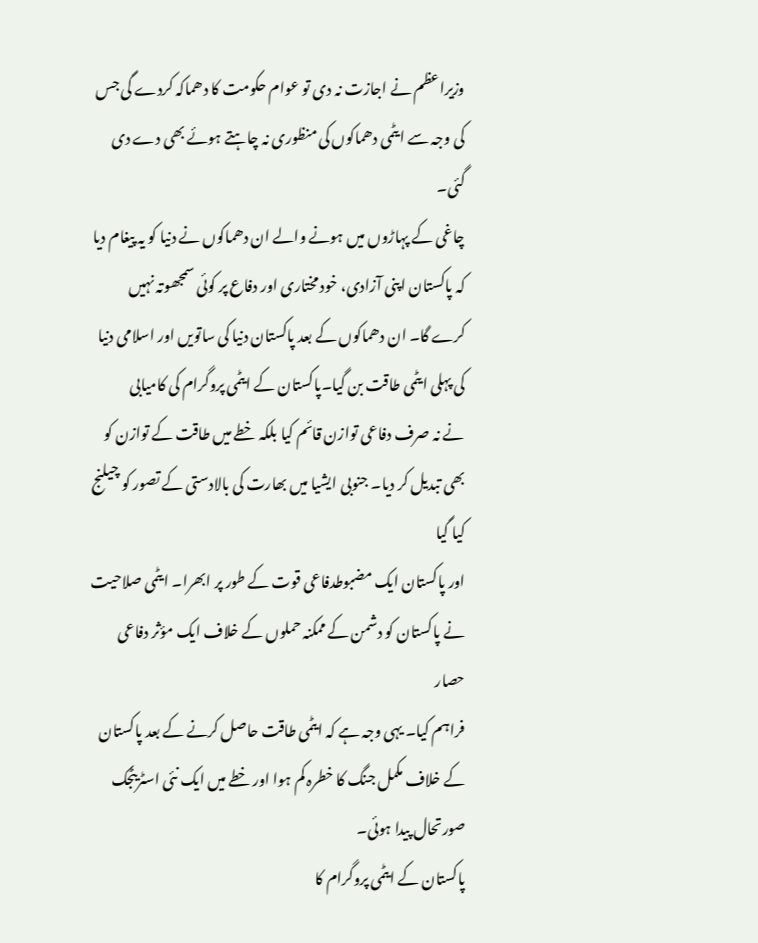وزیراعظم نے اجازت نہ دی تو عوام حکومت کا دھماکہ کردے گی جس کی وجہ سے ایٹمی دھماکوں کی منظوری نہ چاہتے ہوئے بھی دے دی گئی۔
چاغی کے پہاڑوں میں ہونے والے ان دھماکوں نے دنیا کو یہ پیغام دیا کہ پاکستان اپنی آزادی، خود مختاری اور دفاع پر کوئی سمجھوتہ نہیں
کرے گا۔ ان دھماکوں کے بعد پاکستان دنیا کی ساتویں اور اسلامی دنیا کی پہلی ایٹمی طاقت بن گیا۔پاکستان کے ایٹمی پروگرام کی کامیابی
نے نہ صرف دفاعی توازن قائم کیا بلکہ خطے میں طاقت کے توازن کو بھی تبدیل کر دیا۔ جنوبی ایشیا میں بھارت کی بالادستی کے تصور کو چیلنج کیا گیا
اور پاکستان ایک مضبوطدفاعی قوت کے طور پر ابھرا۔ ایٹمی صلاحیت نے پاکستان کو دشمن کے ممکنہ حملوں کے خلاف ایک مؤثر دفاعی حصار
فراہم کیا۔ یہی وجہ ہے کہ ایٹمی طاقت حاصل کرنے کے بعد پاکستان کے خلاف مکمل جنگ کا خطرہ کم ہوا اور خطے میں ایک نئی اسٹریٹجک
صورتحال پیدا ہوئی۔
پاکستان کے ایٹمی پروگرام کا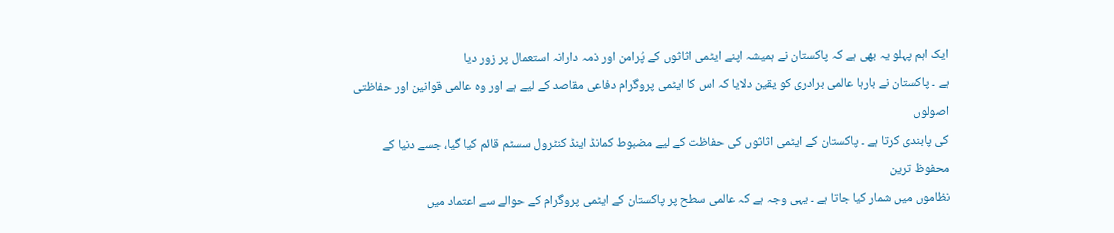ایک اہم پہلو یہ بھی ہے کہ پاکستان نے ہمیشہ اپنے ایٹمی اثاثوں کے پُرامن اور ذمہ دارانہ استعمال پر زور دیا
ہے ۔ پاکستان نے بارہا عالمی برادری کو یقین دلایا کہ اس کا ایٹمی پروگرام دفاعی مقاصد کے لیے ہے اور وہ عالمی قوانین اور حفاظتی اصولوں
کی پابندی کرتا ہے ۔ پاکستان کے ایٹمی اثاثوں کی حفاظت کے لیے مضبوط کمانڈ اینڈ کنٹرول سسٹم قائم کیا گیا، جسے دنیا کے محفوظ ترین
نظاموں میں شمار کیا جاتا ہے ۔ یہی وجہ ہے کہ عالمی سطح پر پاکستان کے ایٹمی پروگرام کے حوالے سے اعتماد میں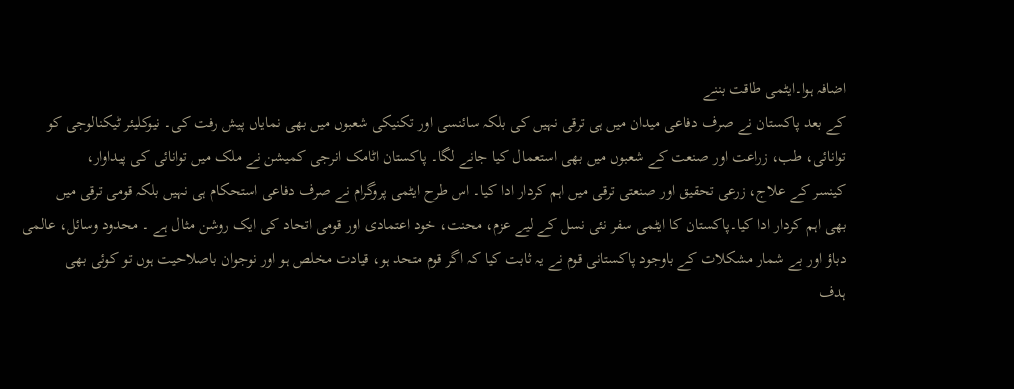اضافہ ہوا۔ایٹمی طاقت بننے
کے بعد پاکستان نے صرف دفاعی میدان میں ہی ترقی نہیں کی بلکہ سائنسی اور تکنیکی شعبوں میں بھی نمایاں پیش رفت کی۔ نیوکلیئر ٹیکنالوجی کو
توانائی، طب، زراعت اور صنعت کے شعبوں میں بھی استعمال کیا جانے لگا۔ پاکستان اٹامک انرجی کمیشن نے ملک میں توانائی کی پیداوار،
کینسر کے علاج، زرعی تحقیق اور صنعتی ترقی میں اہم کردار ادا کیا۔ اس طرح ایٹمی پروگرام نے صرف دفاعی استحکام ہی نہیں بلکہ قومی ترقی میں
بھی اہم کردار ادا کیا۔پاکستان کا ایٹمی سفر نئی نسل کے لیے عزم، محنت، خود اعتمادی اور قومی اتحاد کی ایک روشن مثال ہے ۔ محدود وسائل، عالمی
دباؤ اور بے شمار مشکلات کے باوجود پاکستانی قوم نے یہ ثابت کیا کہ اگر قوم متحد ہو، قیادت مخلص ہو اور نوجوان باصلاحیت ہوں تو کوئی بھی
ہدف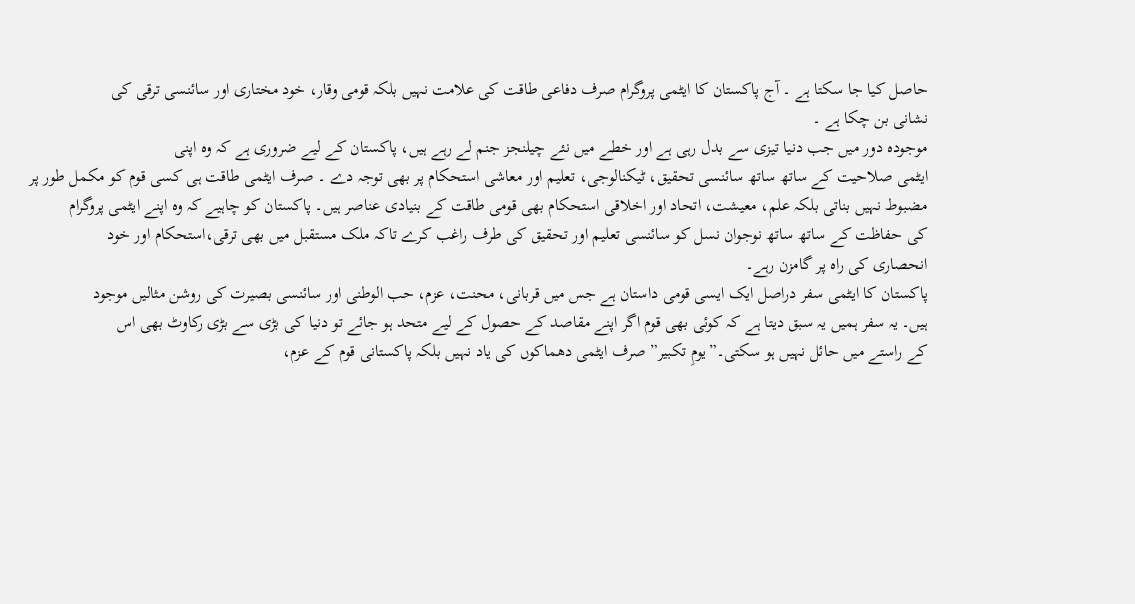حاصل کیا جا سکتا ہے ۔ آج پاکستان کا ایٹمی پروگرام صرف دفاعی طاقت کی علامت نہیں بلکہ قومی وقار، خود مختاری اور سائنسی ترقی کی
نشانی بن چکا ہے ۔
موجودہ دور میں جب دنیا تیزی سے بدل رہی ہے اور خطے میں نئے چیلنجز جنم لے رہے ہیں، پاکستان کے لیے ضروری ہے کہ وہ اپنی
ایٹمی صلاحیت کے ساتھ ساتھ سائنسی تحقیق، ٹیکنالوجی، تعلیم اور معاشی استحکام پر بھی توجہ دے ۔ صرف ایٹمی طاقت ہی کسی قوم کو مکمل طور پر
مضبوط نہیں بناتی بلکہ علم، معیشت، اتحاد اور اخلاقی استحکام بھی قومی طاقت کے بنیادی عناصر ہیں۔ پاکستان کو چاہیے کہ وہ اپنے ایٹمی پروگرام
کی حفاظت کے ساتھ ساتھ نوجوان نسل کو سائنسی تعلیم اور تحقیق کی طرف راغب کرے تاکہ ملک مستقبل میں بھی ترقی،استحکام اور خود
انحصاری کی راہ پر گامزن رہے۔
پاکستان کا ایٹمی سفر دراصل ایک ایسی قومی داستان ہے جس میں قربانی، محنت، عزم، حب الوطنی اور سائنسی بصیرت کی روشن مثالیں موجود
ہیں۔ یہ سفر ہمیں یہ سبق دیتا ہے کہ کوئی بھی قوم اگر اپنے مقاصد کے حصول کے لیے متحد ہو جائے تو دنیا کی بڑی سے بڑی رکاوٹ بھی اس
کے راستے میں حائل نہیں ہو سکتی۔”یومِ تکبیر” صرف ایٹمی دھماکوں کی یاد نہیں بلکہ پاکستانی قوم کے عزم،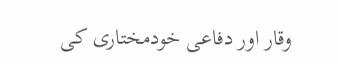وقار اور دفاعی خودمختاری کی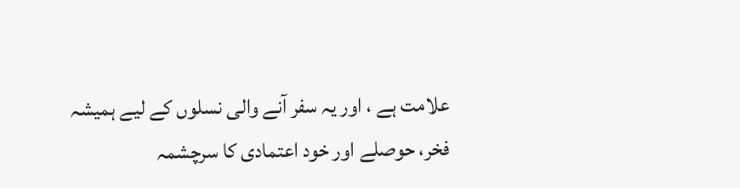علامت ہے ، اور یہ سفر آنے والی نسلوں کے لیے ہمیشہ فخر، حوصلے اور خود اعتمادی کا سرچشمہ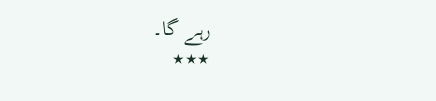رہے گا۔
٭٭٭